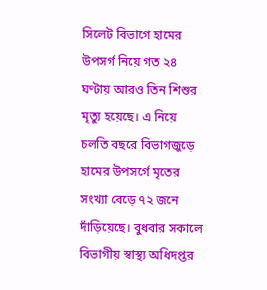সিলেট বিভাগে হামের উপসর্গ নিয়ে গত ২৪ ঘণ্টায় আরও তিন শিশুর মৃত্যু হয়েছে। এ নিয়ে চলতি বছরে বিভাগজুড়ে হামের উপসর্গে মৃতের সংখ্যা বেড়ে ৭২ জনে দাঁড়িয়েছে। বুধবার সকালে বিভাগীয় স্বাস্থ্য অধিদপ্তর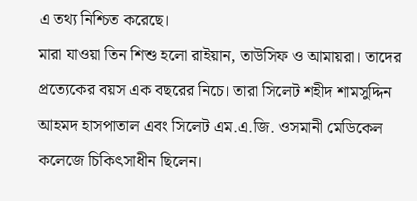এ তথ্য নিশ্চিত করেছে।
মারা যাওয়া তিন শিশু হলো রাইয়ান, তাউসিফ ও আমায়রা। তাদের প্রত্যেকের বয়স এক বছরের নিচে। তারা সিলেট শহীদ শামসুদ্দিন আহমদ হাসপাতাল এবং সিলেট এম.এ.জি. ওসমানী মেডিকেল কলেজে চিকিৎসাধীন ছিলেন।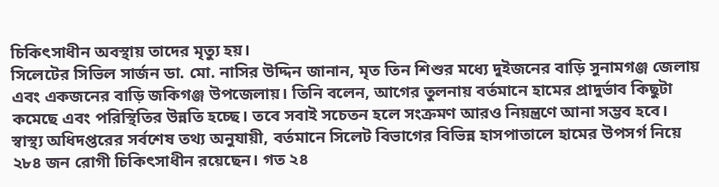চিকিৎসাধীন অবস্থায় তাদের মৃত্যু হয়।
সিলেটের সিভিল সার্জন ডা. মো. নাসির উদ্দিন জানান, মৃত তিন শিশুর মধ্যে দুইজনের বাড়ি সুনামগঞ্জ জেলায় এবং একজনের বাড়ি জকিগঞ্জ উপজেলায়। তিনি বলেন, আগের তুলনায় বর্তমানে হামের প্রাদুর্ভাব কিছুটা কমেছে এবং পরিস্থিতির উন্নতি হচ্ছে। তবে সবাই সচেতন হলে সংক্রমণ আরও নিয়ন্ত্রণে আনা সম্ভব হবে।
স্বাস্থ্য অধিদপ্তরের সর্বশেষ তথ্য অনুযায়ী, বর্তমানে সিলেট বিভাগের বিভিন্ন হাসপাতালে হামের উপসর্গ নিয়ে ২৮৪ জন রোগী চিকিৎসাধীন রয়েছেন। গত ২৪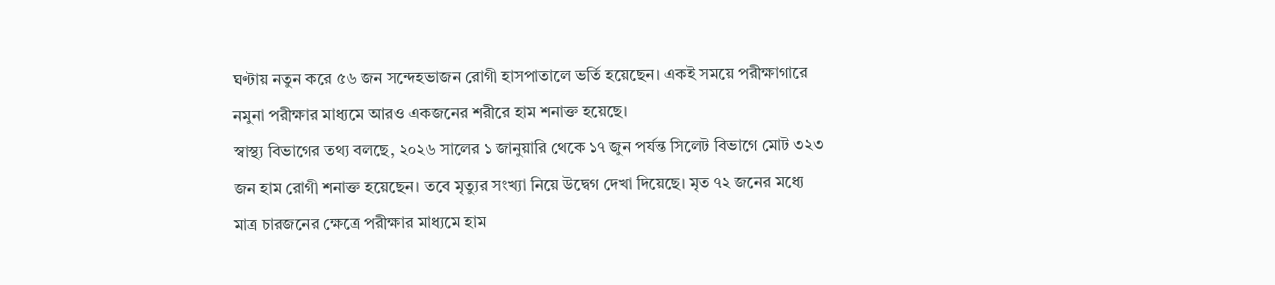ঘণ্টায় নতুন করে ৫৬ জন সন্দেহভাজন রোগী হাসপাতালে ভর্তি হয়েছেন। একই সময়ে পরীক্ষাগারে নমুনা পরীক্ষার মাধ্যমে আরও একজনের শরীরে হাম শনাক্ত হয়েছে।
স্বাস্থ্য বিভাগের তথ্য বলছে, ২০২৬ সালের ১ জানুয়ারি থেকে ১৭ জুন পর্যন্ত সিলেট বিভাগে মোট ৩২৩ জন হাম রোগী শনাক্ত হয়েছেন। তবে মৃত্যুর সংখ্যা নিয়ে উদ্বেগ দেখা দিয়েছে। মৃত ৭২ জনের মধ্যে মাত্র চারজনের ক্ষেত্রে পরীক্ষার মাধ্যমে হাম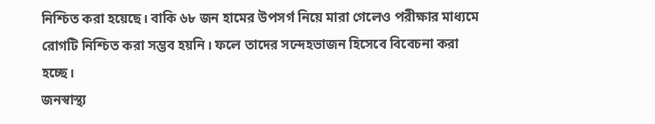নিশ্চিত করা হয়েছে। বাকি ৬৮ জন হামের উপসর্গ নিয়ে মারা গেলেও পরীক্ষার মাধ্যমে রোগটি নিশ্চিত করা সম্ভব হয়নি। ফলে তাদের সন্দেহভাজন হিসেবে বিবেচনা করা হচ্ছে।
জনস্বাস্থ্য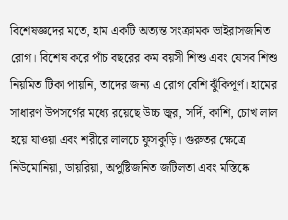বিশেষজ্ঞদের মতে, হাম একটি অত্যন্ত সংক্রামক ভাইরাসজনিত রোগ। বিশেষ করে পাঁচ বছরের কম বয়সী শিশু এবং যেসব শিশু নিয়মিত টিকা পায়নি, তাদের জন্য এ রোগ বেশি ঝুঁকিপূর্ণ। হামের সাধারণ উপসর্গের মধ্যে রয়েছে উচ্চ জ্বর, সর্দি, কাশি, চোখ লাল হয়ে যাওয়া এবং শরীরে লালচে ফুসকুড়ি। গুরুতর ক্ষেত্রে নিউমোনিয়া, ডায়রিয়া, অপুষ্টিজনিত জটিলতা এবং মস্তিষ্কে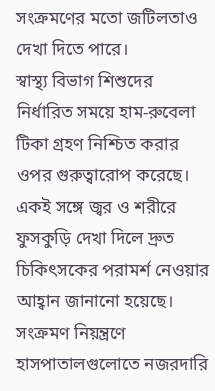সংক্রমণের মতো জটিলতাও দেখা দিতে পারে।
স্বাস্থ্য বিভাগ শিশুদের নির্ধারিত সময়ে হাম-রুবেলা টিকা গ্রহণ নিশ্চিত করার ওপর গুরুত্বারোপ করেছে। একই সঙ্গে জ্বর ও শরীরে ফুসকুড়ি দেখা দিলে দ্রুত চিকিৎসকের পরামর্শ নেওয়ার আহ্বান জানানো হয়েছে। সংক্রমণ নিয়ন্ত্রণে হাসপাতালগুলোতে নজরদারি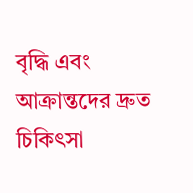বৃদ্ধি এবং আক্রান্তদের দ্রুত চিকিৎসা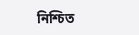নিশ্চিত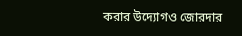করার উদ্যোগও জোরদার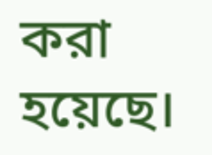করা হয়েছে।